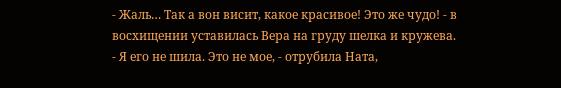- Жаль… Так а вон висит, какое красивое! Это же чудо! - в восхищении уставилась Вера на груду шелка и кружева.
- Я его не шила. Это не мое, - отрубила Ната,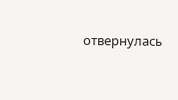отвернулась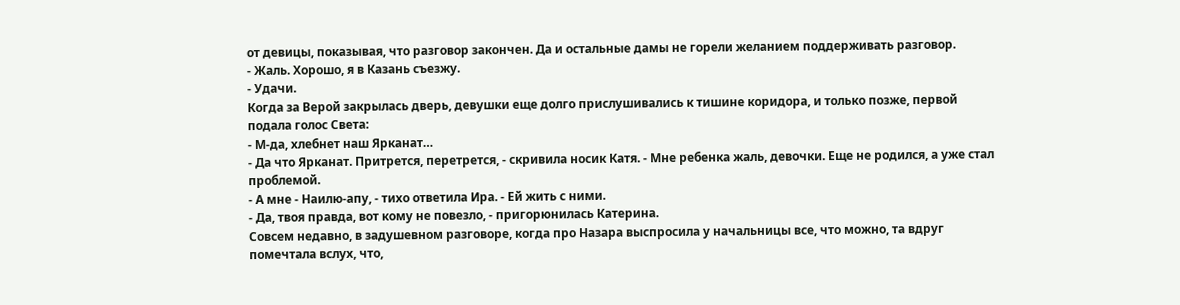от девицы, показывая, что разговор закончен. Да и остальные дамы не горели желанием поддерживать разговор.
- Жаль. Хорошо, я в Казань съезжу.
- Удачи.
Когда за Верой закрылась дверь, девушки еще долго прислушивались к тишине коридора, и только позже, первой подала голос Света:
- М-да, хлебнет наш Ярканат…
- Да что Ярканат. Притрется, перетрется, - скривила носик Катя. - Мне ребенка жаль, девочки. Еще не родился, а уже стал проблемой.
- А мне - Наилю-апу, - тихо ответила Ира. - Ей жить с ними.
- Да, твоя правда, вот кому не повезло, - пригорюнилась Катерина.
Совсем недавно, в задушевном разговоре, когда про Назара выспросила у начальницы все, что можно, та вдруг помечтала вслух, что,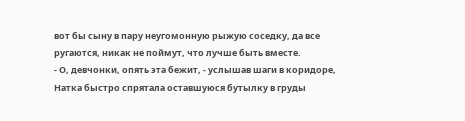вот бы сыну в пару неугомонную рыжую соседку, да все ругаются, никак не поймут, что лучше быть вместе.
- О, девчонки, опять эта бежит, - услышав шаги в коридоре, Натка быстро спрятала оставшуюся бутылку в груды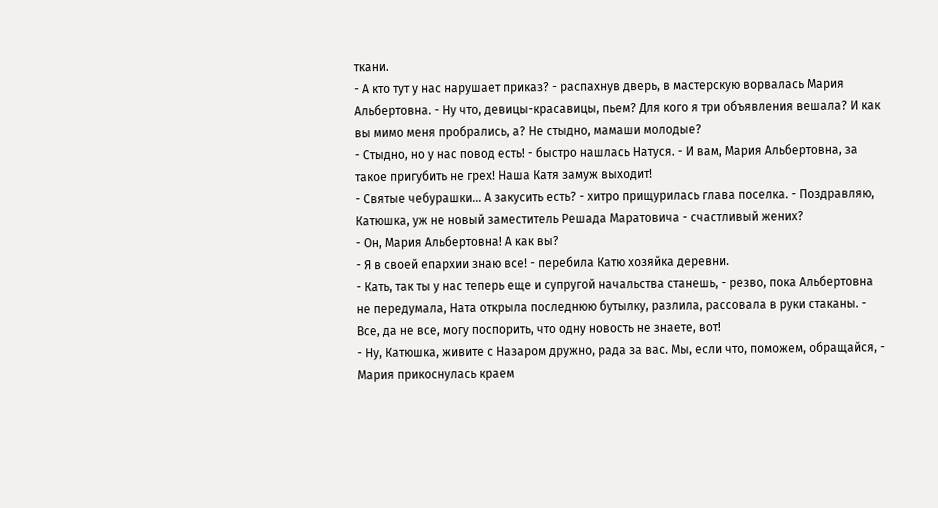ткани.
- А кто тут у нас нарушает приказ? - распахнув дверь, в мастерскую ворвалась Мария Альбертовна. - Ну что, девицы-красавицы, пьем? Для кого я три объявления вешала? И как вы мимо меня пробрались, а? Не стыдно, мамаши молодые?
- Стыдно, но у нас повод есть! - быстро нашлась Натуся. - И вам, Мария Альбертовна, за такое пригубить не грех! Наша Катя замуж выходит!
- Святые чебурашки… А закусить есть? - хитро прищурилась глава поселка. - Поздравляю, Катюшка, уж не новый заместитель Решада Маратовича - счастливый жених?
- Он, Мария Альбертовна! А как вы?
- Я в своей епархии знаю все! - перебила Катю хозяйка деревни.
- Кать, так ты у нас теперь еще и супругой начальства станешь, - резво, пока Альбертовна не передумала, Ната открыла последнюю бутылку, разлила, рассовала в руки стаканы. - Все, да не все, могу поспорить, что одну новость не знаете, вот!
- Ну, Катюшка, живите с Назаром дружно, рада за вас. Мы, если что, поможем, обращайся, - Мария прикоснулась краем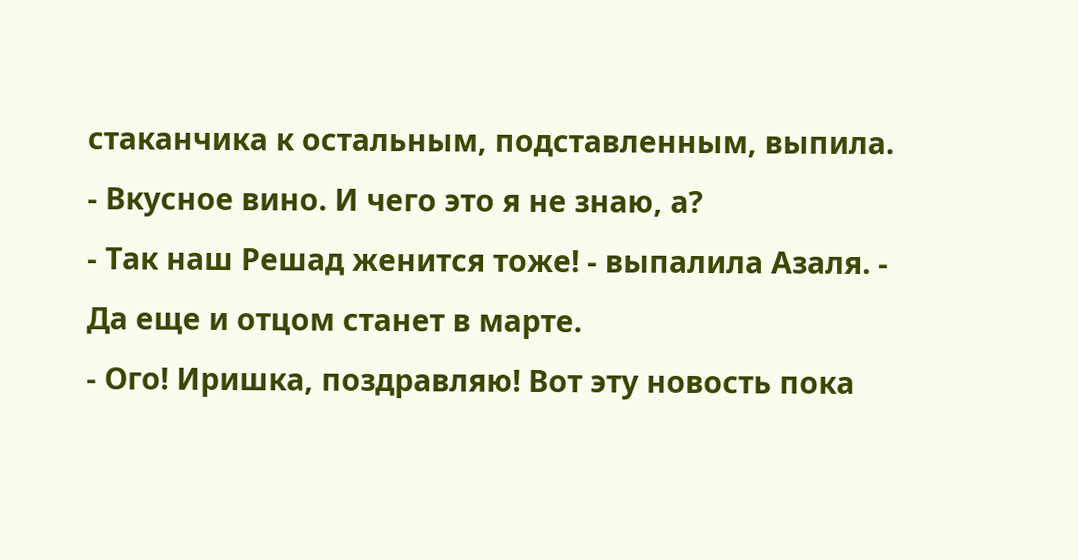стаканчика к остальным, подставленным, выпила. - Вкусное вино. И чего это я не знаю, а?
- Так наш Решад женится тоже! - выпалила Азаля. - Да еще и отцом станет в марте.
- Ого! Иришка, поздравляю! Вот эту новость пока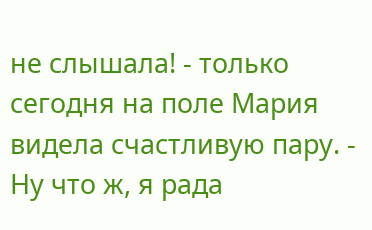не слышала! - только сегодня на поле Мария видела счастливую пару. - Ну что ж, я рада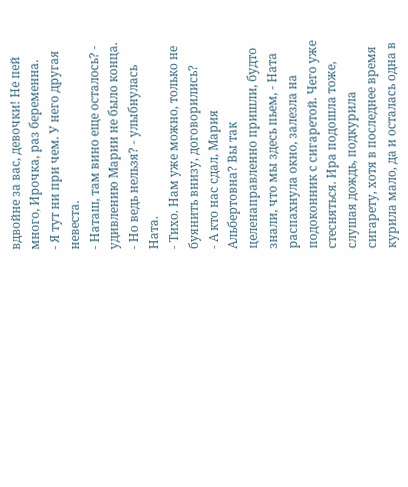вдвойне за вас, девочки! Не пей много, Ирочка, раз беременна.
- Я тут ни при чем. У него другая невеста.
- Наташ, там вино еще осталось? - удивлению Марии не было конца.
- Но ведь нельзя? - улыбнулась Ната.
- Тихо. Нам уже можно, только не буянить внизу, договорились?
- А кто нас сдал, Мария Альбертовна? Вы так целенаправленно пришли, будто знали, что мы здесь пьем, - Ната распахнула окно, залезла на подоконник с сигаретой. Чего уже стесняться. Ира подошла тоже, слушая дождь, подкурила сигарету, хотя в последнее время курила мало, да и осталась одна в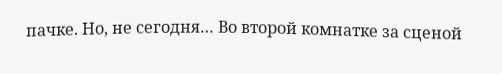пачке. Но, не сегодня… Во второй комнатке за сценой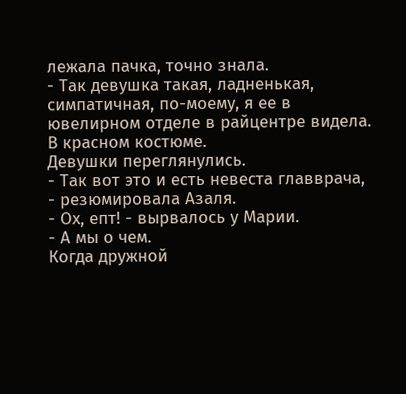лежала пачка, точно знала.
- Так девушка такая, ладненькая, симпатичная, по-моему, я ее в ювелирном отделе в райцентре видела. В красном костюме.
Девушки переглянулись.
- Так вот это и есть невеста главврача, - резюмировала Азаля.
- Ох, епт! - вырвалось у Марии.
- А мы о чем.
Когда дружной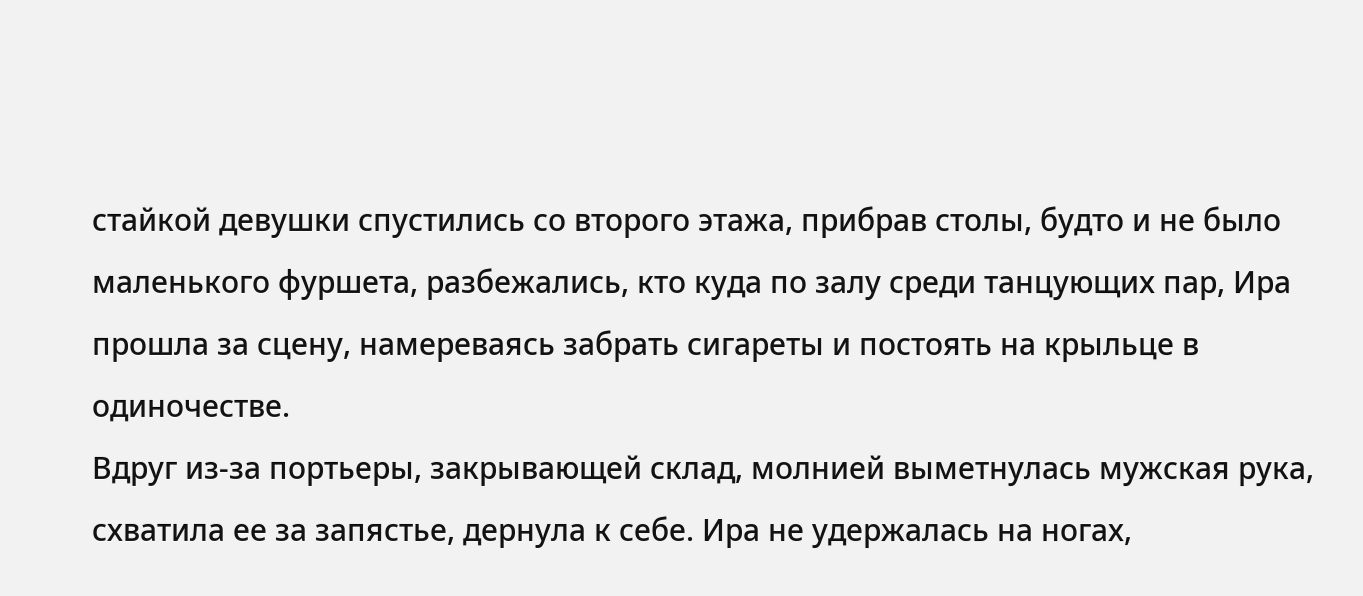стайкой девушки спустились со второго этажа, прибрав столы, будто и не было маленького фуршета, разбежались, кто куда по залу среди танцующих пар, Ира прошла за сцену, намереваясь забрать сигареты и постоять на крыльце в одиночестве.
Вдруг из-за портьеры, закрывающей склад, молнией выметнулась мужская рука, схватила ее за запястье, дернула к себе. Ира не удержалась на ногах,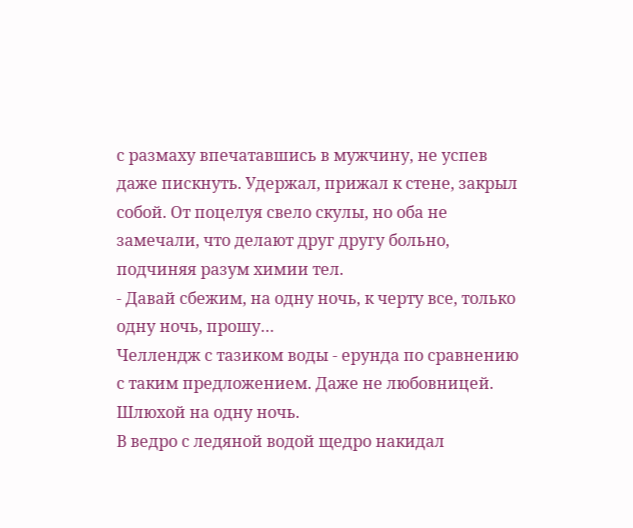с размаху впечатавшись в мужчину, не успев даже пискнуть. Удержал, прижал к стене, закрыл собой. От поцелуя свело скулы, но оба не замечали, что делают друг другу больно, подчиняя разум химии тел.
- Давай сбежим, на одну ночь, к черту все, только одну ночь, прошу…
Челлендж с тазиком воды - ерунда по сравнению с таким предложением. Даже не любовницей. Шлюхой на одну ночь.
В ведро с ледяной водой щедро накидал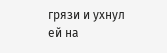грязи и ухнул ей на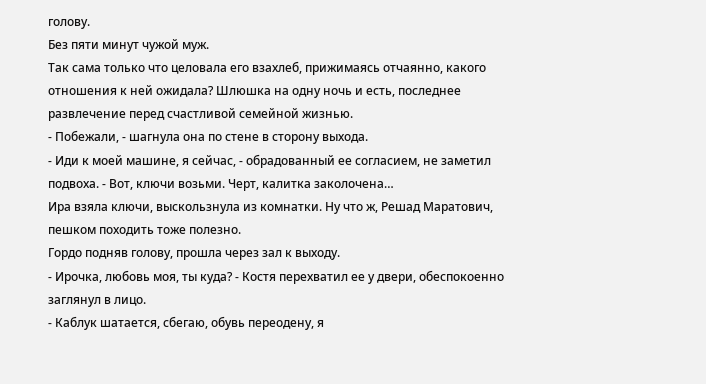голову.
Без пяти минут чужой муж.
Так сама только что целовала его взахлеб, прижимаясь отчаянно, какого отношения к ней ожидала? Шлюшка на одну ночь и есть, последнее развлечение перед счастливой семейной жизнью.
- Побежали, - шагнула она по стене в сторону выхода.
- Иди к моей машине, я сейчас, - обрадованный ее согласием, не заметил подвоха. - Вот, ключи возьми. Черт, калитка заколочена…
Ира взяла ключи, выскользнула из комнатки. Ну что ж, Решад Маратович, пешком походить тоже полезно.
Гордо подняв голову, прошла через зал к выходу.
- Ирочка, любовь моя, ты куда? - Костя перехватил ее у двери, обеспокоенно заглянул в лицо.
- Каблук шатается, сбегаю, обувь переодену, я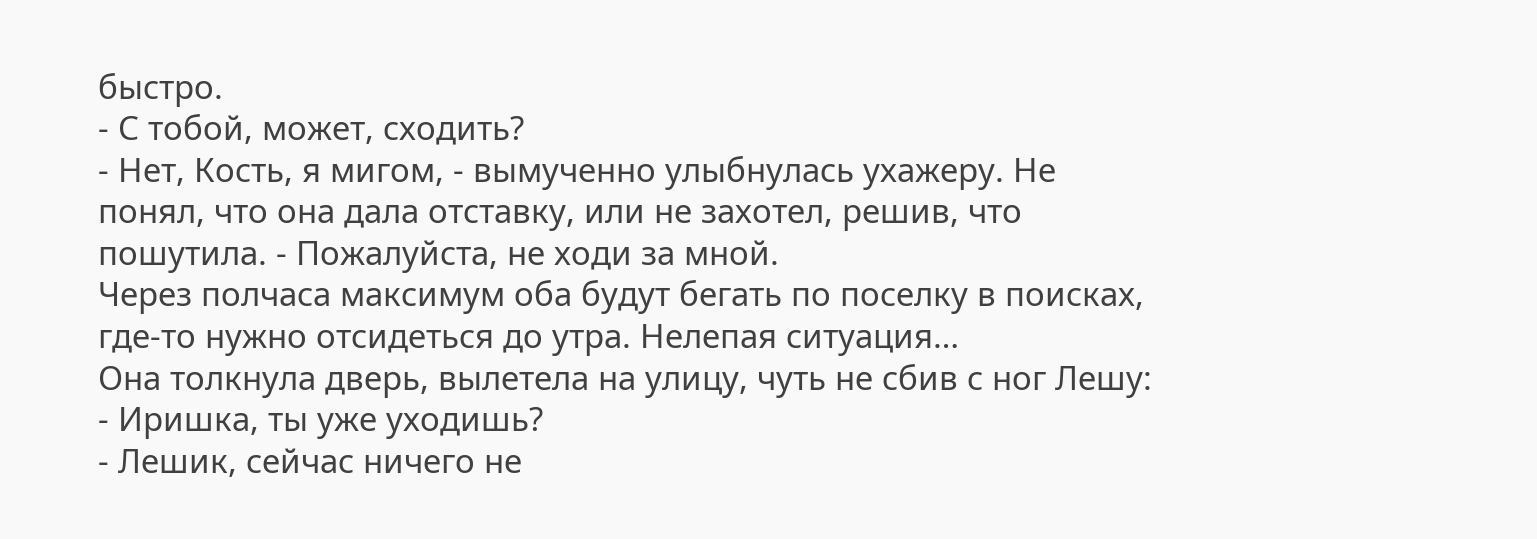быстро.
- С тобой, может, сходить?
- Нет, Кость, я мигом, - вымученно улыбнулась ухажеру. Не понял, что она дала отставку, или не захотел, решив, что пошутила. - Пожалуйста, не ходи за мной.
Через полчаса максимум оба будут бегать по поселку в поисках, где-то нужно отсидеться до утра. Нелепая ситуация…
Она толкнула дверь, вылетела на улицу, чуть не сбив с ног Лешу:
- Иришка, ты уже уходишь?
- Лешик, сейчас ничего не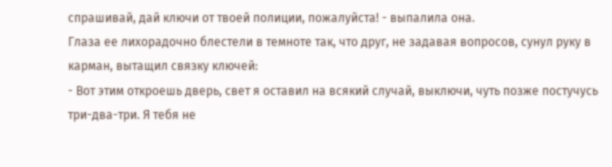спрашивай, дай ключи от твоей полиции, пожалуйста! - выпалила она.
Глаза ее лихорадочно блестели в темноте так, что друг, не задавая вопросов, сунул руку в карман, вытащил связку ключей:
- Вот этим откроешь дверь, свет я оставил на всякий случай, выключи, чуть позже постучусь три-два-три. Я тебя не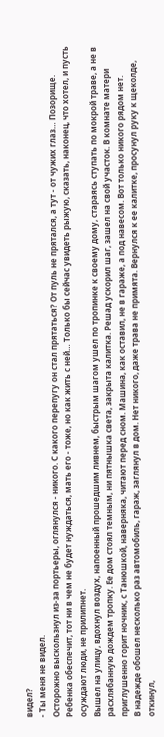видел?
- Ты меня не видел.
Осторожно выскользнул из-за портьеры, оглянулся - никого. С какого перепугу он стал прятаться? От пуль не прятался, а тут - от чужих глаз… Позорище. Ребенка обеспечит, тот ни в чем не будет нуждаться, мать его - тоже, но как жить с ней… Только бы сейчас увидеть рыжую, сказать, наконец, что хотел, и пусть осуждают люди, не прилипнет.
Вышел на улицу, вдохнул воздух, напоенный прошедшим ливнем, быстрым шагом ушел по тропинке к своему дому, стараясь ступать по мокрой траве, а не в расхлябанную дождем тропку. Ее дом стоял темным, ни пятнышка света, закрыта калитка. Решад ускорил шаг, зашел на свой участок. В комнате матери приглушенно горит ночник, с Танюшкой, наверняка, читают перед сном. Машина, как оставил, не в гараже, а под навесом. Вот только никого рядом нет.
В надежде обошел несколько раз автомобиль, гараж, заглянул в дом. Нет никого, даже трава не примята. Вернулся к ее калитке, просунул руку к щеколде, откинул,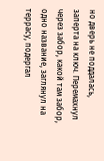но дверь не поддалась, заперта на ключ. Перемахнул через забор, какой там забор, одно название, заглянул на террасу, подергал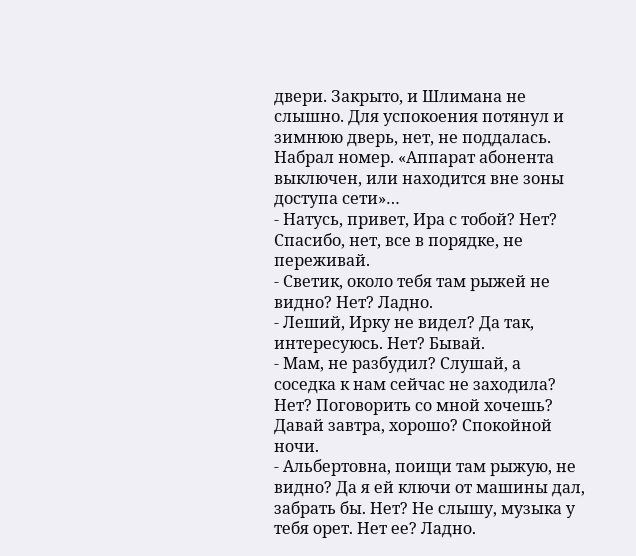двери. Закрыто, и Шлимана не слышно. Для успокоения потянул и зимнюю дверь, нет, не поддалась. Набрал номер. «Аппарат абонента выключен, или находится вне зоны доступа сети»…
- Натусь, привет, Ира с тобой? Нет? Спасибо, нет, все в порядке, не переживай.
- Светик, около тебя там рыжей не видно? Нет? Ладно.
- Леший, Ирку не видел? Да так, интересуюсь. Нет? Бывай.
- Мам, не разбудил? Слушай, а соседка к нам сейчас не заходила? Нет? Поговорить со мной хочешь? Давай завтра, хорошо? Спокойной ночи.
- Альбертовна, поищи там рыжую, не видно? Да я ей ключи от машины дал, забрать бы. Нет? Не слышу, музыка у тебя орет. Нет ее? Ладно.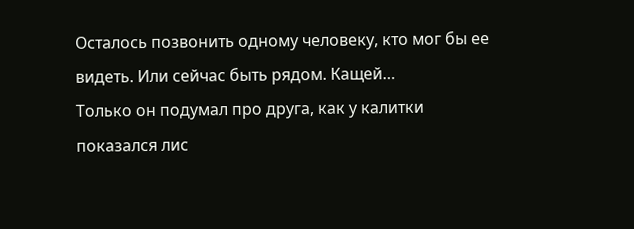Осталось позвонить одному человеку, кто мог бы ее видеть. Или сейчас быть рядом. Кащей…
Только он подумал про друга, как у калитки показался лис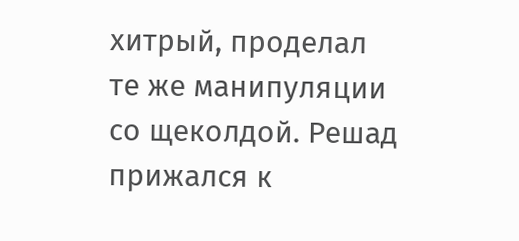хитрый, проделал те же манипуляции со щеколдой. Решад прижался к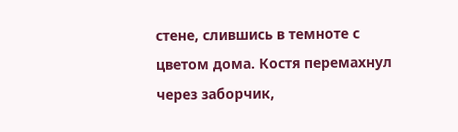стене, слившись в темноте с цветом дома. Костя перемахнул через заборчик,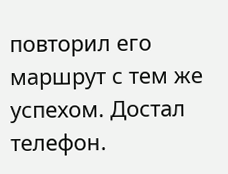повторил его маршрут с тем же успехом. Достал телефон.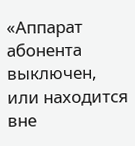«Аппарат абонента выключен, или находится вне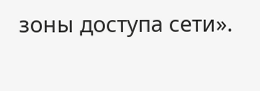зоны доступа сети».